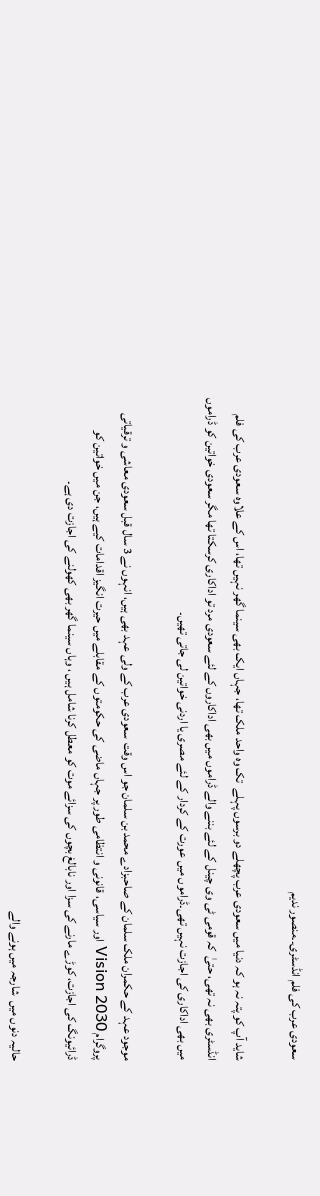سعودی عرب کی فلم انڈسٹری۔۔منصور ندیم

شاید آپ کو پتہ نہ ہو کہ دنیا میں سعودی عرب پچھلے دو برسوں پہلے  تک وہ واحد ملک تھا، جہاں ایک بھی سینما گھر نہیں تھا، اس کے علاوہ سعودی عرب کی فلم انڈسٹری بھی نہ تھی، حتیٰ  کہ قومی ٹی وی چینل کے لئے بننے والے ڈراموں میں بھی اداکاروں کے لئے سعودی مرد تو اداکاری کرسکتا تھا مگر سعودی خواتین کو ڈراموں میں بھی اداکاری کی اجازت نہیں تھی۔ڈراموں میں عورت کے کردار کے لئے مصری یا اردنی خواتین لی جاتی تھیں۔

موجود عہد کے حکمران ملک سلمان کے صاحبزادے محمد بن سلمان جو اس وقت  سعودی عرب کے ولی عہد بھی ہیں، انہوں نے 3 سال قبل سعودی معاشی و ترقیاتی پروگرام Vision 2030 اور سیاسی، قانونی و انتظامی طور پر جہاں ماضی کی حکومتوں کے مقابلے میں حیرت انگیز اقدامات کیے ہیں، جن میں خواتین کو ڈرائیونگ کی اجازت، کوڑے مارنے کی سزا اور نابالغ بچوں کی سزائے موت کو معطل کرنا شامل ہیں ، وہاں سینما گھر بھی کھولنے کی اجازت دی ہے۔

حالیہ دنوں میں  شارجہ میں ہونے والے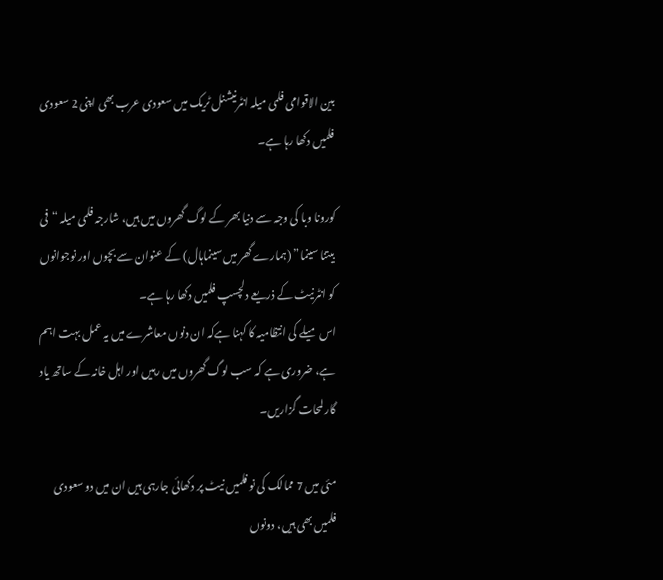بین الاقوامی فلمی میلہ انٹرنیشنل ٹریک میں سعودی عرب بھی اپنی 2 سعودی فلمیں دکھا رہا ہے۔

کورونا وبا کی وجہ سے دنیا بھر کے لوگ گھروں میں ہیں، شارجہ فلمی میلہ “فی بیتنا سینما” (ہمارے گھر میں سینماہال) کے عنوان سے بچوں اور نوجوانوں کو انٹرنیٹ کے ذریعے دلچسپ فلمیں دکھا رہا ہے۔
اس میلے کی انتظامیہ کا کہنا ہےکہ ان دنوں معاشرے میں یہ عمل بہت اہم ہے، ضروری ہے کہ سب لوگ گھروں میں رہیں اور اہل خانہ کے ساتھ یاد گار لمحات گزاریں۔

مئی میں 7 ممالک کی نو فلمیں نیٹ پر دکھائی جارہی ہیں ان میں دو سعودی فلمیں بھی ہیں، دونوں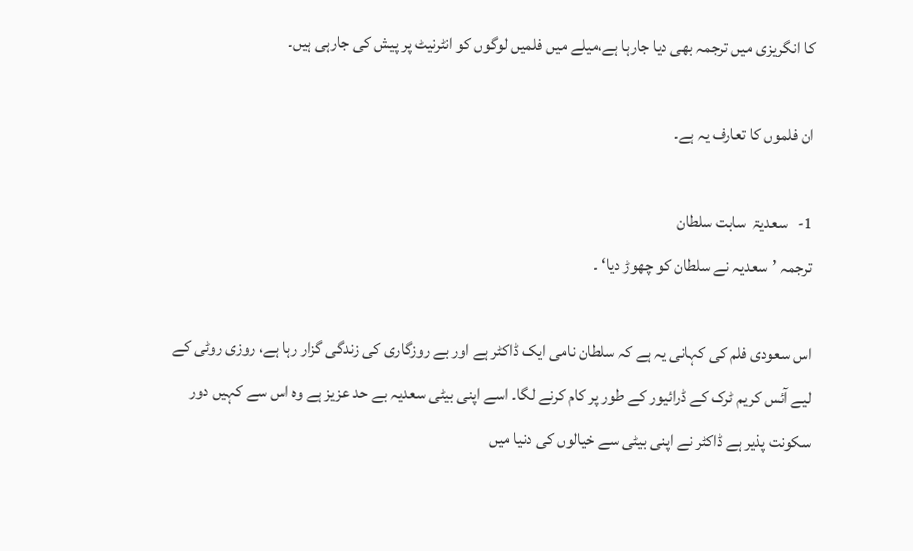کا انگریزی میں ترجمہ بھی دیا جارہا ہے،میلے میں فلمیں لوگوں کو انٹرنیٹ پر پیش کی جارہی ہیں۔

ان فلموں کا تعارف یہ ہے۔

1-   سعدیۃ  سابت سلطان
ترجمہ ’سعدیہ نے سلطان کو چھوڑ دیا‘ ۔

اس سعودی فلم کی کہانی یہ ہے کہ سلطان نامی ایک ڈاکٹر ہے اور بے روزگاری کی زندگی گزار رہا ہے، روزی روٹی کے لیے آئس کریم ٹرک کے ڈرائیور کے طور پر کام کرنے لگا۔ اسے اپنی بیٹی سعدیہ بے حد عزیز ہے وہ اس سے کہیں دور سکونت پذیر ہے ڈاکٹر نے اپنی بیٹی سے خیالوں کی دنیا میں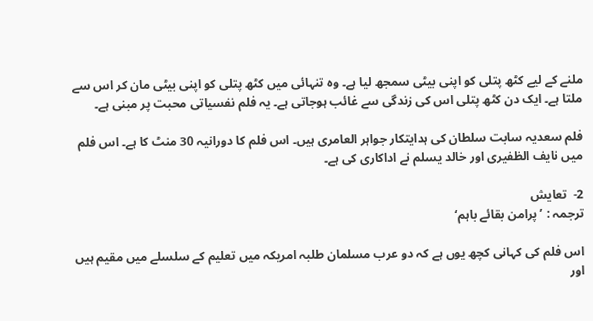ملنے کے لیے کٹھ پتلی کو اپنی بیٹی سمجھ لیا ہے۔ وہ تنہائی میں کٹھ پتلی کو اپنی بیٹی مان کر اس سے ملتا ہے۔ ایک دن کٹھ پتلی اس کی زندگی سے غائب ہوجاتی ہے۔ یہ فلم نفسیاتی محبت پر مبنی ہے۔

فلم سعدیہ سابت سلطان کی ہدایتکار جواہر العامری ہیں۔ اس فلم کا دورانیہ 30 منٹ کا ہے۔ اس فلم میں نایف الظفیری اور خالد یسلم نے اداکاری کی ہے۔

2-  تعایش
ترجمہ : ’پرامن بقائے باہم‘

اس فلم کی کہانی کچھ یوں ہے کہ دو عرب مسلمان طلبہ امریکہ میں تعلیم کے سلسلے میں مقیم ہیں اور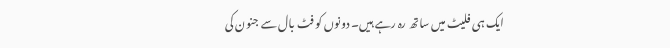ایک ہی فلیٹ میں ساتھ رہ رہے ہیں۔ دونوں کو فٹ بال سے جنون کی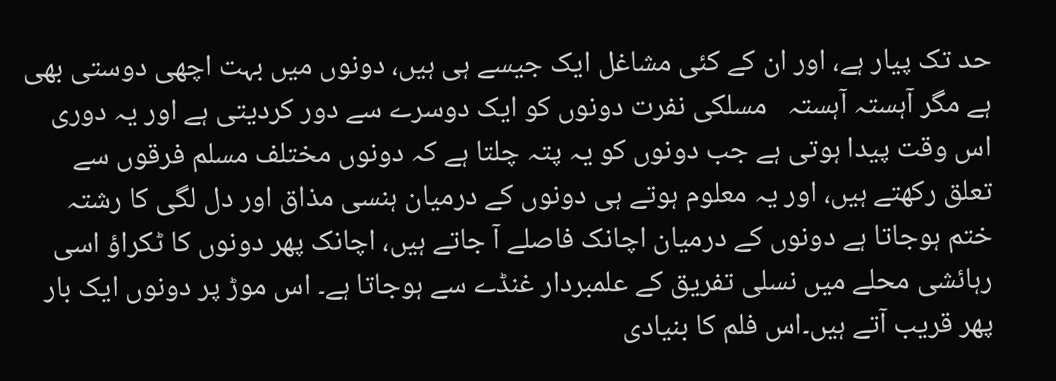حد تک پیار ہے، اور ان کے کئی مشاغل ایک جیسے ہی ہیں، دونوں میں بہت اچھی دوستی بھی ہے مگر آہستہ آہستہ   مسلکی نفرت دونوں کو ایک دوسرے سے دور کردیتی ہے اور یہ دوری اس وقت پیدا ہوتی ہے جب دونوں کو یہ پتہ چلتا ہے کہ دونوں مختلف مسلم فرقوں سے تعلق رکھتے ہیں، اور یہ معلوم ہوتے ہی دونوں کے درمیان ہنسی مذاق اور دل لگی کا رشتہ ختم ہوجاتا ہے دونوں کے درمیان اچانک فاصلے آ جاتے ہیں، اچانک پھر دونوں کا ٹکراؤ اسی رہائشی محلے میں نسلی تفریق کے علمبردار غنڈے سے ہوجاتا ہے۔ اس موڑ پر دونوں ایک بار پھر قریب آتے ہیں۔اس فلم کا بنیادی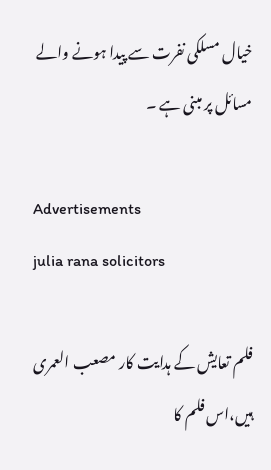خیال مسلکی نفرت سے پیدا ہونے والے مسائل پر مبنی ہے ۔

Advertisements
julia rana solicitors

فلم تعایش کے ہدایت کار مصعب العمری ہیں،اس فلم کا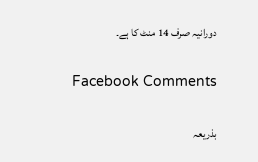دورانیہ صرف 14 منٹ کا ہے۔

Facebook Comments

بذریعہ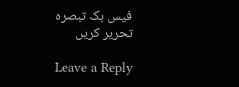فیس بک تبصرہ تحریر کریں

Leave a Reply